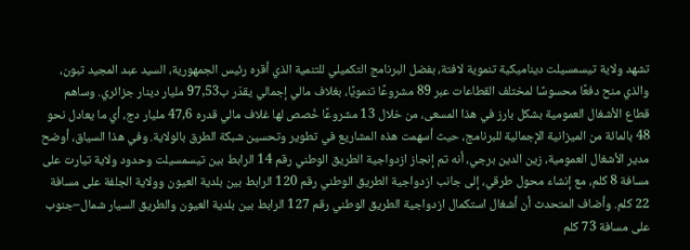تشهد ولاية تيسمسيلت ديناميكية تنموية لافتة، بفضل البرنامج التكميلي للتنمية الذي أقره رئيس الجمهورية، السيد عبد المجيد تبون، والذي منح دفعًا محسوسًا لمختلف القطاعات عبر 89 مشروعًا تنمويًا، بغلاف مالي إجمالي يقدّر ب97,53 مليار دينار جزائري. وساهم قطاع الأشغال العمومية بشكل بارز في هذا المسعى، من خلال 13 مشروعًا خُصص لها غلاف مالي قدره 47,6 مليار دج، أي ما يعادل نحو 48 بالمائة من الميزانية الإجمالية للبرنامج، حيث أسهمت هذه المشاريع في تطوير وتحسين شبكة الطرق بالولاية. وفي هذا السياق، أوضح مدير الأشغال العمومية، زين الدين برجي، أنه تم إنجاز ازدواجية الطريق الوطني رقم 14 الرابط بين تيسمسيلت وحدود ولاية تيارت على مسافة 8 كلم، مع إنشاء محول طرقي، إلى جانب ازدواجية الطريق الوطني رقم 120 الرابط بين بلدية العيون وولاية الجلفة على مسافة 22 كلم. وأضاف المتحدث أن أشغال استكمال ازدواجية الطريق الوطني رقم 127 الرابط بين بلدية العيون والطريق السيار شمال–جنوب على مسافة 73 كلم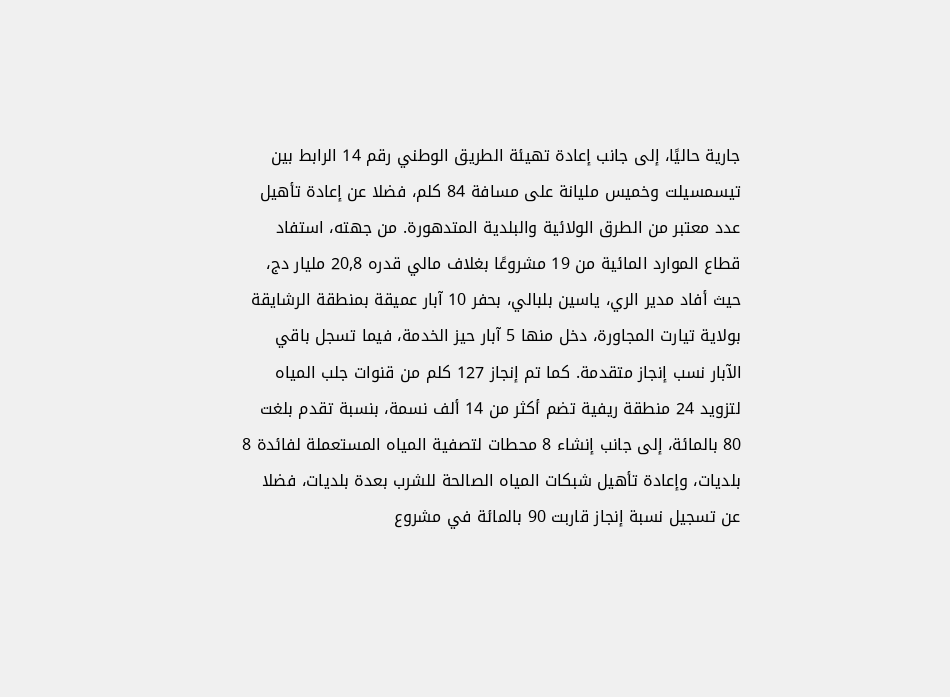جارية حاليًا، إلى جانب إعادة تهيئة الطريق الوطني رقم 14 الرابط بين تيسمسيلت وخميس مليانة على مسافة 84 كلم، فضلا عن إعادة تأهيل عدد معتبر من الطرق الولائية والبلدية المتدهورة. من جهته، استفاد قطاع الموارد المائية من 19 مشروعًا بغلاف مالي قدره 20,8 مليار دج، حيث أفاد مدير الري، ياسين بلبالي، بحفر 10 آبار عميقة بمنطقة الرشايقة بولاية تيارت المجاورة، دخل منها 5 آبار حيز الخدمة، فيما تسجل باقي الآبار نسب إنجاز متقدمة. كما تم إنجاز 127 كلم من قنوات جلب المياه لتزويد 24 منطقة ريفية تضم أكثر من 14 ألف نسمة، بنسبة تقدم بلغت 80 بالمائة، إلى جانب إنشاء 8 محطات لتصفية المياه المستعملة لفائدة 8 بلديات، وإعادة تأهيل شبكات المياه الصالحة للشرب بعدة بلديات، فضلا عن تسجيل نسبة إنجاز قاربت 90 بالمائة في مشروع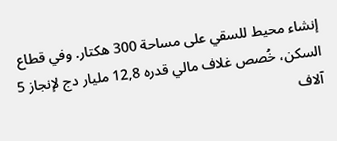إنشاء محيط للسقي على مساحة 300 هكتار. وفي قطاع السكن، خُصص غلاف مالي قدره 12,8 مليار دج لإنجاز 5 آلاف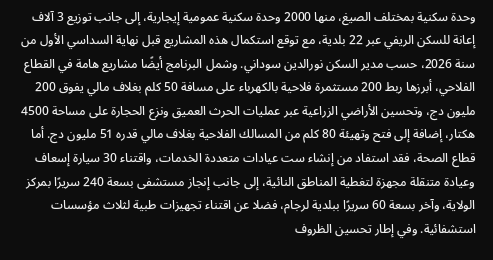وحدة سكنية بمختلف الصيغ، منها 2000 وحدة سكنية عمومية إيجارية، إلى جانب توزيع 3 آلاف إعانة للسكن الريفي عبر 22 بلدية، مع توقع استكمال هذه المشاريع قبل نهاية السداسي الأول من سنة 2026، حسب مدير السكن نورالدين سوداني. وشمل البرنامج أيضًا مشاريع هامة في القطاع الفلاحي، أبرزها ربط 200 مستثمرة فلاحية بالكهرباء على مسافة 50 كلم بغلاف مالي يفوق 200 مليون دج، وتحسين الأراضي الزراعية عبر عمليات الحرث العميق ونزع الحجارة على مساحة 4500 هكتار، إضافة إلى فتح وتهيئة 80 كلم من المسالك الفلاحية بغلاف مالي قدره 51 مليون دج. أما قطاع الصحة، فقد استفاد من إنشاء ست عيادات متعددة الخدمات، واقتناء 30 سيارة إسعاف وعيادة متنقلة مجهزة لتغطية المناطق النائية، إلى جانب إنجاز مستشفى بسعة 240 سريرًا بمركز الولاية، وآخر بسعة 60 سريرًا ببلدية لرجام، فضلا عن اقتناء تجهيزات طبية لثلاث مؤسسات استشفائية. وفي إطار تحسين الظروف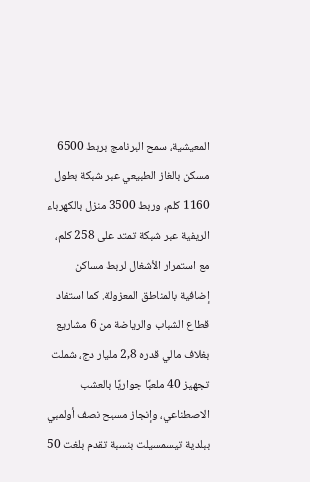المعيشية، سمح البرنامج بربط 6500 مسكن بالغاز الطبيعي عبر شبكة بطول 1160 كلم، وربط 3500 منزل بالكهرباء الريفية عبر شبكة تمتد على 258 كلم، مع استمرار الأشغال لربط مساكن إضافية بالمناطق المعزولة. كما استفاد قطاع الشباب والرياضة من 6 مشاريع بغلاف مالي قدره 2,8 مليار دج، شملت تجهيز 40 ملعبًا جواريًا بالعشب الاصطناعي، وإنجاز مسبح نصف أولمبي ببلدية تيسمسيلت بنسبة تقدم بلغت 50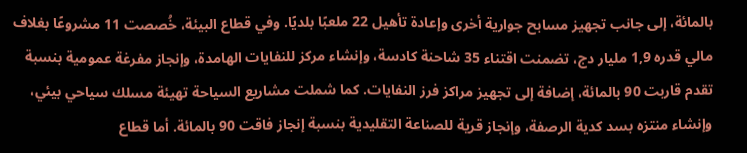بالمائة، إلى جانب تجهيز مسابح جوارية أخرى وإعادة تأهيل 22 ملعبًا بلديًا. وفي قطاع البيئة، خُصصت 11 مشروعًا بغلاف مالي قدره 1,9 مليار دج، تضمنت اقتناء 35 شاحنة كادسة، وإنشاء مركز للنفايات الهامدة، وإنجاز مفرغة عمومية بنسبة تقدم قاربت 90 بالمائة، إضافة إلى تجهيز مراكز فرز النفايات. كما شملت مشاريع السياحة تهيئة مسلك سياحي بيئي، وإنشاء منتزه بسد كدية الرصفة، وإنجاز قرية للصناعة التقليدية بنسبة إنجاز فاقت 90 بالمائة. أما قطاع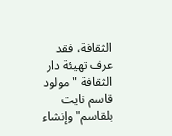الثقافة، فقد عرف تهيئة دار الثقافة "مولود قاسم نايت بلقاسم" وإنشاء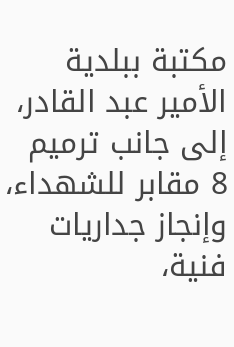مكتبة ببلدية الأمير عبد القادر، إلى جانب ترميم 8 مقابر للشهداء، وإنجاز جداريات فنية،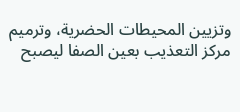وتزيين المحيطات الحضرية، وترميم مركز التعذيب بعين الصفا ليصبح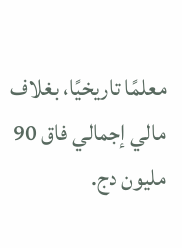معلمًا تاريخيًا، بغلاف مالي إجمالي فاق 90 مليون دج.